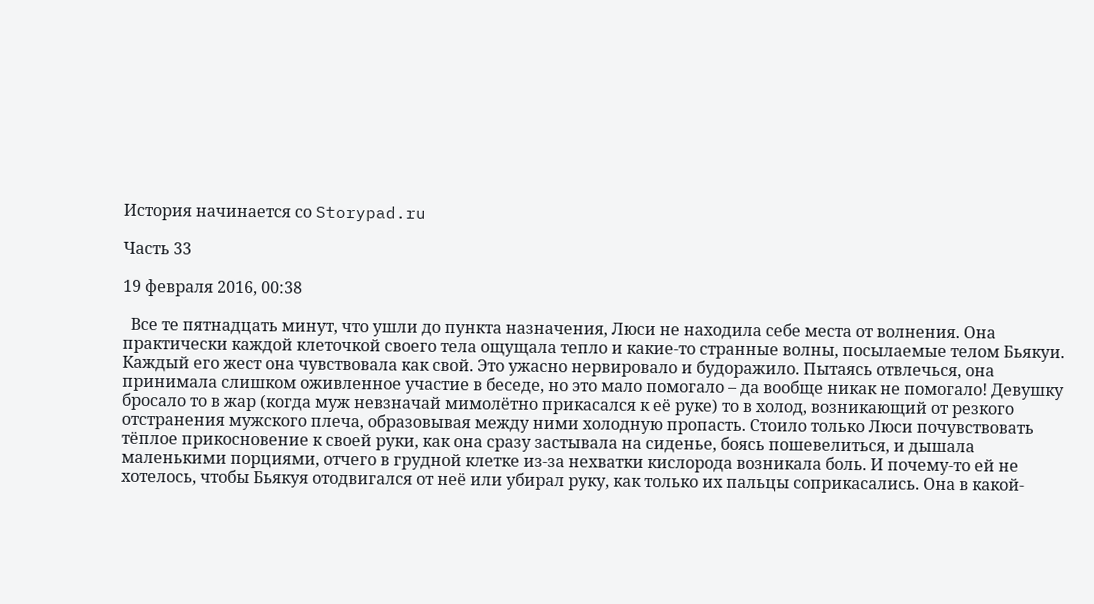История начинается со Storypad.ru

Часть 33

19 февраля 2016, 00:38

  Все те пятнадцать минут, что ушли до пункта назначения, Люси не находила себе места от волнения. Она практически каждой клеточкой своего тела ощущала тепло и какие-то странные волны, посылаемые телом Бьякуи. Каждый его жест она чувствовала как свой. Это ужасно нервировало и будоражило. Пытаясь отвлечься, она принимала слишком оживленное участие в беседе, но это мало помогало – да вообще никак не помогало! Девушку бросало то в жар (когда муж невзначай мимолётно прикасался к её руке) то в холод, возникающий от резкого отстранения мужского плеча, образовывая между ними холодную пропасть. Стоило только Люси почувствовать тёплое прикосновение к своей руки, как она сразу застывала на сиденье, боясь пошевелиться, и дышала маленькими порциями, отчего в грудной клетке из-за нехватки кислорода возникала боль. И почему-то ей не хотелось, чтобы Бьякуя отодвигался от неё или убирал руку, как только их пальцы соприкасались. Она в какой-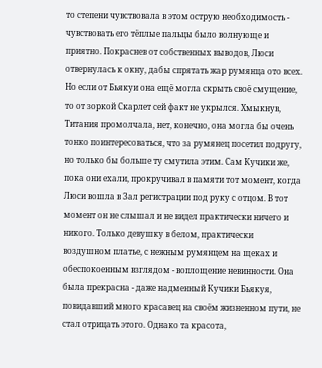то степени чувствовала в этом острую необходимость - чувствовать его тёплые пальцы было волнующе и приятно. Покраснев от собственных выводов, Люси отвернулась к окну, дабы спрятать жар румянца ото всех. Но если от Бьякуи она ещё могла скрыть своё смущение, то от зоркой Скарлет сей факт не укрылся. Хмыкнув, Титания промолчала, нет, конечно, она могла бы очень тонко поинтересоваться, что за румянец посетил подругу, но только бы больше ту смутила этим. Сам Кучики же, пока они ехали, прокручивал в памяти тот момент, когда Люси вошла в Зал регистрации под руку с отцом. В тот момент он не слышал и не видел практически ничего и никого. Только девушку в белом, практически воздушном платье, с нежным румянцем на щеках и обеспокоенным взглядом - воплощение невинности. Она была прекрасна - даже надменный Кучики Бьякуя, повидавший много красавец на своём жизненном пути, не стал отрицать этого. Однако та красота,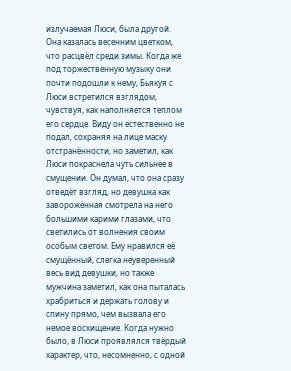излучаемая Люси, была другой. Она казалась весенним цветком, что расцвёл среди зимы. Когда же под торжественную музыку они почти подошли к нему, Бьякуя с Люси встретился взглядом, чувствуя, как наполняется теплом его сердце. Виду он естественно не подал, сохраняя на лице маску отстранённости, но заметил, как Люси покраснела чуть сильнее в смущении. Он думал, что она сразу отведёт взгляд, но девушка как заворожённая смотрела на него большими карими глазами, что светились от волнения своим особым светом. Ему нравился её смущённый, слегка неуверенный весь вид девушки, но также мужчина заметил, как она пыталась храбриться и держать голову и спину прямо, чем вызвала его немое восхищение. Когда нужно было, в Люси проявлялся твёрдый характер, что, несомненно, с одной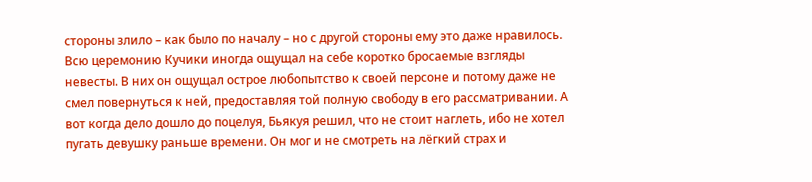стороны злило – как было по началу – но с другой стороны ему это даже нравилось. Всю церемонию Кучики иногда ощущал на себе коротко бросаемые взгляды невесты. В них он ощущал острое любопытство к своей персоне и потому даже не смел повернуться к ней, предоставляя той полную свободу в его рассматривании. А вот когда дело дошло до поцелуя, Бьякуя решил, что не стоит наглеть, ибо не хотел пугать девушку раньше времени. Он мог и не смотреть на лёгкий страх и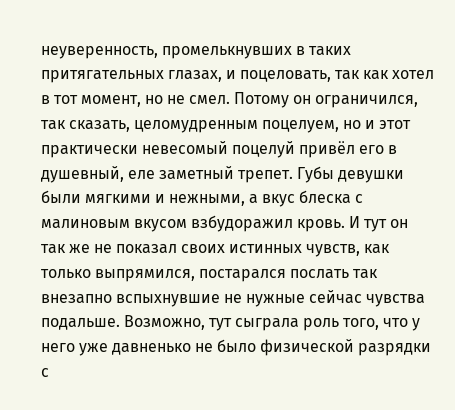неуверенность, промелькнувших в таких притягательных глазах, и поцеловать, так как хотел в тот момент, но не смел. Потому он ограничился, так сказать, целомудренным поцелуем, но и этот практически невесомый поцелуй привёл его в душевный, еле заметный трепет. Губы девушки были мягкими и нежными, а вкус блеска с малиновым вкусом взбудоражил кровь. И тут он так же не показал своих истинных чувств, как только выпрямился, постарался послать так внезапно вспыхнувшие не нужные сейчас чувства подальше. Возможно, тут сыграла роль того, что у него уже давненько не было физической разрядки с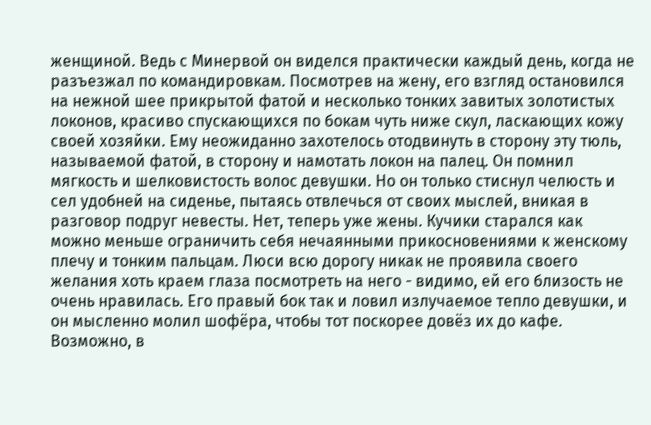женщиной. Ведь с Минервой он виделся практически каждый день, когда не разъезжал по командировкам. Посмотрев на жену, его взгляд остановился на нежной шее прикрытой фатой и несколько тонких завитых золотистых локонов, красиво спускающихся по бокам чуть ниже скул, ласкающих кожу своей хозяйки. Ему неожиданно захотелось отодвинуть в сторону эту тюль, называемой фатой, в сторону и намотать локон на палец. Он помнил мягкость и шелковистость волос девушки. Но он только стиснул челюсть и сел удобней на сиденье, пытаясь отвлечься от своих мыслей, вникая в разговор подруг невесты. Нет, теперь уже жены. Кучики старался как можно меньше ограничить себя нечаянными прикосновениями к женскому плечу и тонким пальцам. Люси всю дорогу никак не проявила своего желания хоть краем глаза посмотреть на него - видимо, ей его близость не очень нравилась. Его правый бок так и ловил излучаемое тепло девушки, и он мысленно молил шофёра, чтобы тот поскорее довёз их до кафе. Возможно, в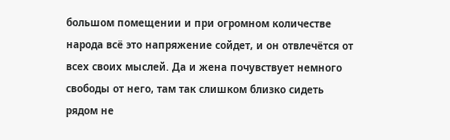большом помещении и при огромном количестве народа всё это напряжение сойдет, и он отвлечётся от всех своих мыслей. Да и жена почувствует немного свободы от него, там так слишком близко сидеть рядом не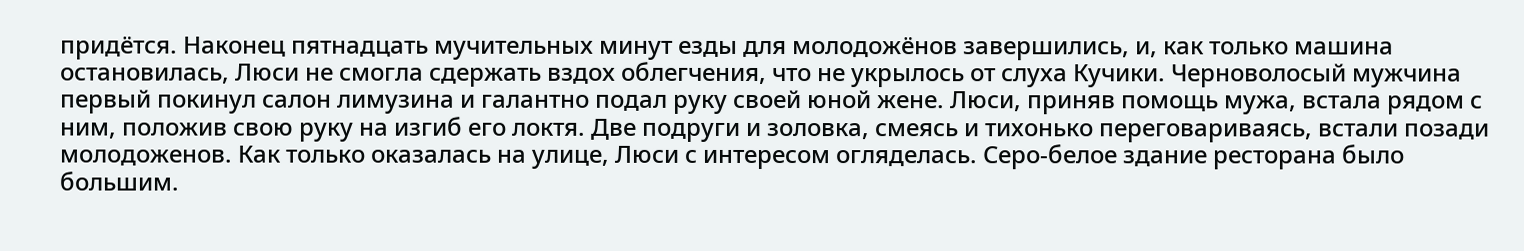придётся. Наконец пятнадцать мучительных минут езды для молодожёнов завершились, и, как только машина остановилась, Люси не смогла сдержать вздох облегчения, что не укрылось от слуха Кучики. Черноволосый мужчина первый покинул салон лимузина и галантно подал руку своей юной жене. Люси, приняв помощь мужа, встала рядом с ним, положив свою руку на изгиб его локтя. Две подруги и золовка, смеясь и тихонько переговариваясь, встали позади молодоженов. Как только оказалась на улице, Люси с интересом огляделась. Серо-белое здание ресторана было большим.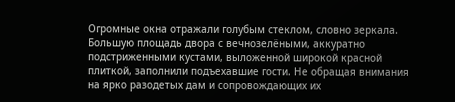Огромные окна отражали голубым стеклом, словно зеркала. Большую площадь двора с вечнозелёными, аккуратно подстриженными кустами, выложенной широкой красной плиткой, заполнили подъехавшие гости. Не обращая внимания на ярко разодетых дам и сопровождающих их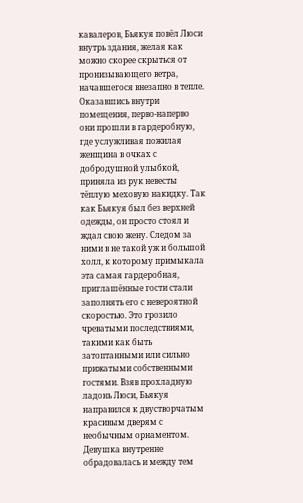кавалеров, Бьякуя повёл Люси внутрь здания, желая как можно скорее скрыться от пронизывающего ветра, начавшегося внезапно в тепле. Оказавшись внутри помещения, перво-наперво они прошли в гардеробную, где услужливая пожилая женщина в очках с добродушной улыбкой, приняла из рук невесты тёплую меховую накидку. Так как Бьякуя был без верхней одежды, он просто стоял и ждал свою жену. Следом за ними в не такой уж и большой холл, к которому примыкала эта самая гардеробная, приглашённые гости стали заполнять его с невероятной скоростью. Это грозило чреватыми последствиями, такими как быть затоптанными или сильно прижатыми собственными гостями. Взяв прохладную ладонь Люси, Бьякуя направился к двустворчатым красивым дверям с необычным орнаментом. Девушка внутренне обрадовалась и между тем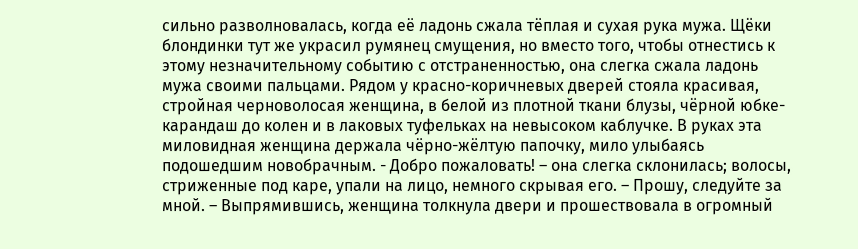сильно разволновалась, когда её ладонь сжала тёплая и сухая рука мужа. Щёки блондинки тут же украсил румянец смущения, но вместо того, чтобы отнестись к этому незначительному событию с отстраненностью, она слегка сжала ладонь мужа своими пальцами. Рядом у красно-коричневых дверей стояла красивая, стройная черноволосая женщина, в белой из плотной ткани блузы, чёрной юбке-карандаш до колен и в лаковых туфельках на невысоком каблучке. В руках эта миловидная женщина держала чёрно-жёлтую папочку, мило улыбаясь подошедшим новобрачным. - Добро пожаловать! – она слегка склонилась; волосы, стриженные под каре, упали на лицо, немного скрывая его. – Прошу, следуйте за мной. – Выпрямившись, женщина толкнула двери и прошествовала в огромный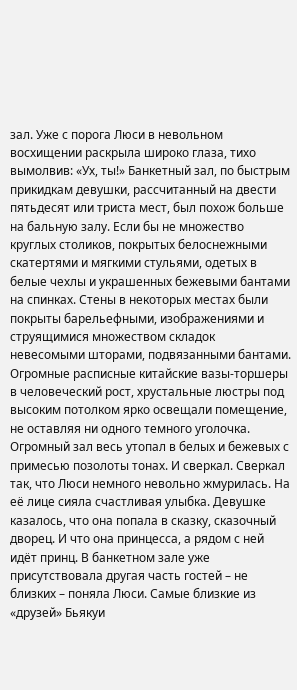зал. Уже с порога Люси в невольном восхищении раскрыла широко глаза, тихо вымолвив: «Ух, ты!» Банкетный зал, по быстрым прикидкам девушки, рассчитанный на двести пятьдесят или триста мест, был похож больше на бальную залу. Если бы не множество круглых столиков, покрытых белоснежными скатертями и мягкими стульями, одетых в белые чехлы и украшенных бежевыми бантами на спинках. Стены в некоторых местах были покрыты барельефными, изображениями и струящимися множеством складок невесомыми шторами, подвязанными бантами. Огромные расписные китайские вазы-торшеры в человеческий рост, хрустальные люстры под высоким потолком ярко освещали помещение, не оставляя ни одного темного уголочка. Огромный зал весь утопал в белых и бежевых с примесью позолоты тонах. И сверкал. Сверкал так, что Люси немного невольно жмурилась. На её лице сияла счастливая улыбка. Девушке казалось, что она попала в сказку, сказочный дворец. И что она принцесса, а рядом с ней идёт принц. В банкетном зале уже присутствовала другая часть гостей – не близких – поняла Люси. Самые близкие из «друзей» Бьякуи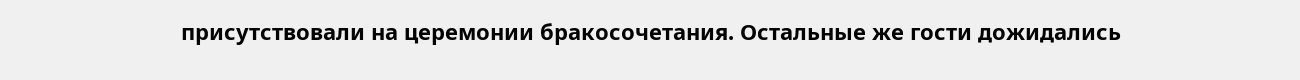присутствовали на церемонии бракосочетания. Остальные же гости дожидались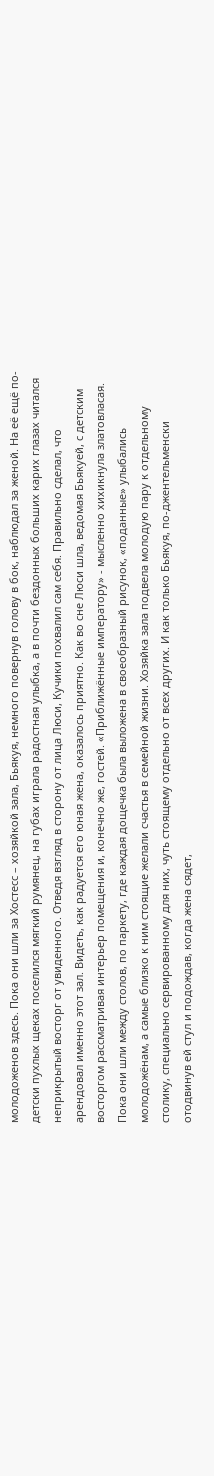молодоженов здесь. Пока они шли за Хостесс – хозяйкой зала, Бьякуя, немного повернув голову в бок, наблюдал за женой. На её ещё по-детски пухлых щеках поселился мягкий румянец, на губах играла радостная улыбка, а в почти бездонных больших карих глазах читался неприкрытый восторг от увиденного. Отведя взгляд в сторону от лица Люси, Кучики похвалил сам себя. Правильно сделал, что арендовал именно этот зал. Видеть, как радуется его юная жена, оказалось приятно. Как во сне Люси шла, ведомая Бьякуей, с детским восторгом рассматривая интерьер помещения и, конечно же, гостей. «Приближённые императору» - мысленно хихикнула златовласая. Пока они шли между столов, по паркету, где каждая дощечка была выложена в своеобразный рисунок, «поданные» улыбались молодожёнам, а самые близко к ним стоящие желали счастья в семейной жизни. Хозяйка зала подвела молодую пару к отдельному столику, специально сервированному для них, чуть стоящему отдельно от всех других. И как только Бьякуя, по-джентельменски отодвинув ей стул и подождав, когда жена сядет,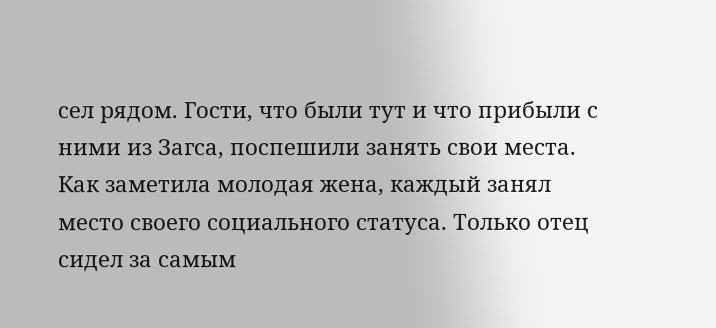сел рядом. Гости, что были тут и что прибыли с ними из Загса, поспешили занять свои места. Как заметила молодая жена, каждый занял место своего социального статуса. Только отец сидел за самым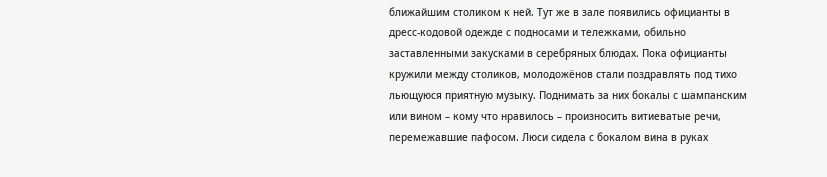ближайшим столиком к ней. Тут же в зале появились официанты в дресс-кодовой одежде с подносами и тележками, обильно заставленными закусками в серебряных блюдах. Пока официанты кружили между столиков, молодожёнов стали поздравлять под тихо льющуюся приятную музыку. Поднимать за них бокалы с шампанским или вином – кому что нравилось – произносить витиеватые речи, перемежавшие пафосом. Люси сидела с бокалом вина в руках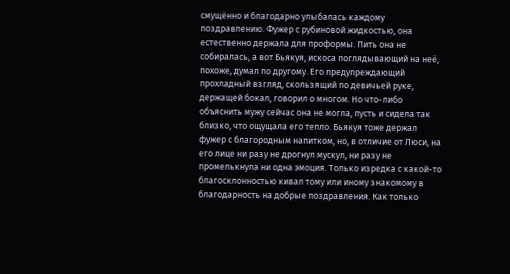смущённо и благодарно улыбалась каждому поздравлению. Фужер с рубиновой жидкостью, она естественно держала для проформы. Пить она не собиралась, а вот Бьякуя, искоса поглядывающий на неё, похоже, думал по другому. Его предупреждающий прохладный взгляд, скользящий по девичьей руке, держащей бокал, говорил о многом. Но что-либо объяснить мужу сейчас она не могла, пусть и сидела так близко, что ощущала его тепло. Бьякуя тоже держал фужер с благородным напитком, но, в отличие от Люси, на его лице ни разу не дрогнул мускул, ни разу не промелькнула ни одна эмоция. Только изредка с какой-то благосклонностью кивал тому или иному знакомому в благодарность на добрые поздравления. Как только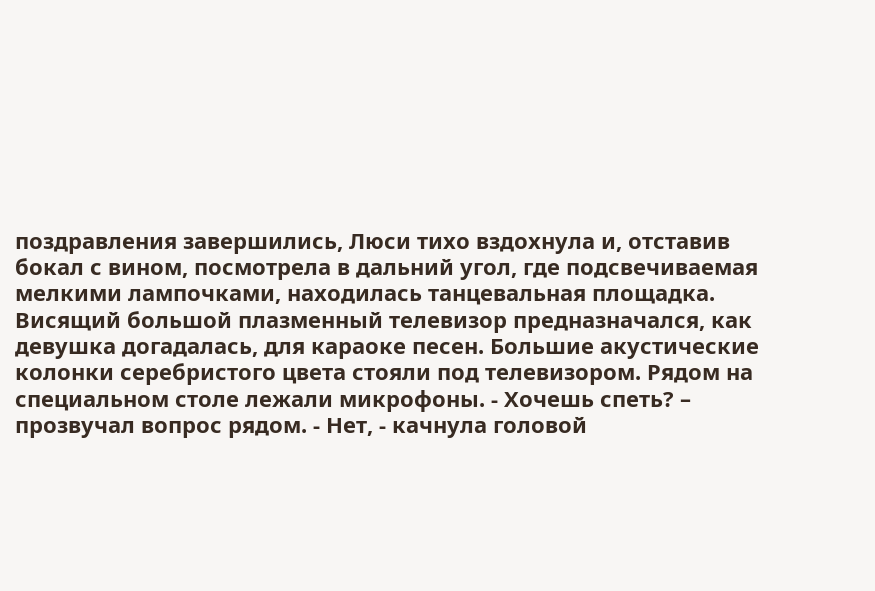поздравления завершились, Люси тихо вздохнула и, отставив бокал с вином, посмотрела в дальний угол, где подсвечиваемая мелкими лампочками, находилась танцевальная площадка. Висящий большой плазменный телевизор предназначался, как девушка догадалась, для караоке песен. Большие акустические колонки серебристого цвета стояли под телевизором. Рядом на специальном столе лежали микрофоны. - Хочешь спеть? – прозвучал вопрос рядом. - Нет, - качнула головой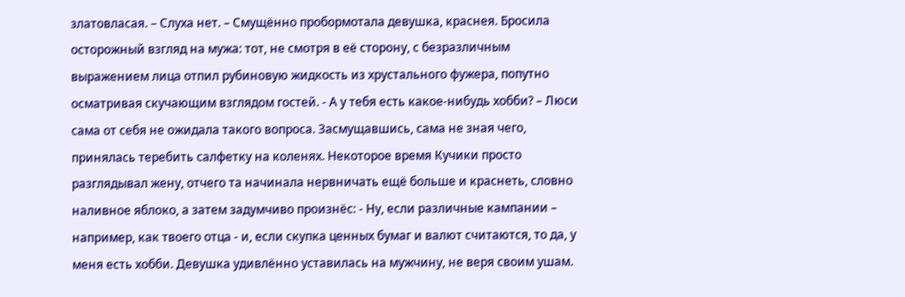златовласая. – Слуха нет. – Смущённо пробормотала девушка, краснея. Бросила осторожный взгляд на мужа: тот, не смотря в её сторону, с безразличным выражением лица отпил рубиновую жидкость из хрустального фужера, попутно осматривая скучающим взглядом гостей. - А у тебя есть какое-нибудь хобби? – Люси сама от себя не ожидала такого вопроса. Засмущавшись, сама не зная чего, принялась теребить салфетку на коленях. Некоторое время Кучики просто разглядывал жену, отчего та начинала нервничать ещё больше и краснеть, словно наливное яблоко, а затем задумчиво произнёс: - Ну, если различные кампании – например, как твоего отца - и, если скупка ценных бумаг и валют считаются, то да, у меня есть хобби. Девушка удивлённо уставилась на мужчину, не веря своим ушам.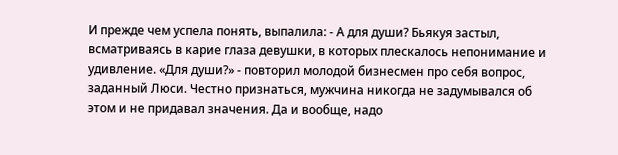И прежде чем успела понять, выпалила: - А для души? Бьякуя застыл, всматриваясь в карие глаза девушки, в которых плескалось непонимание и удивление. «Для души?» - повторил молодой бизнесмен про себя вопрос, заданный Люси. Честно признаться, мужчина никогда не задумывался об этом и не придавал значения. Да и вообще, надо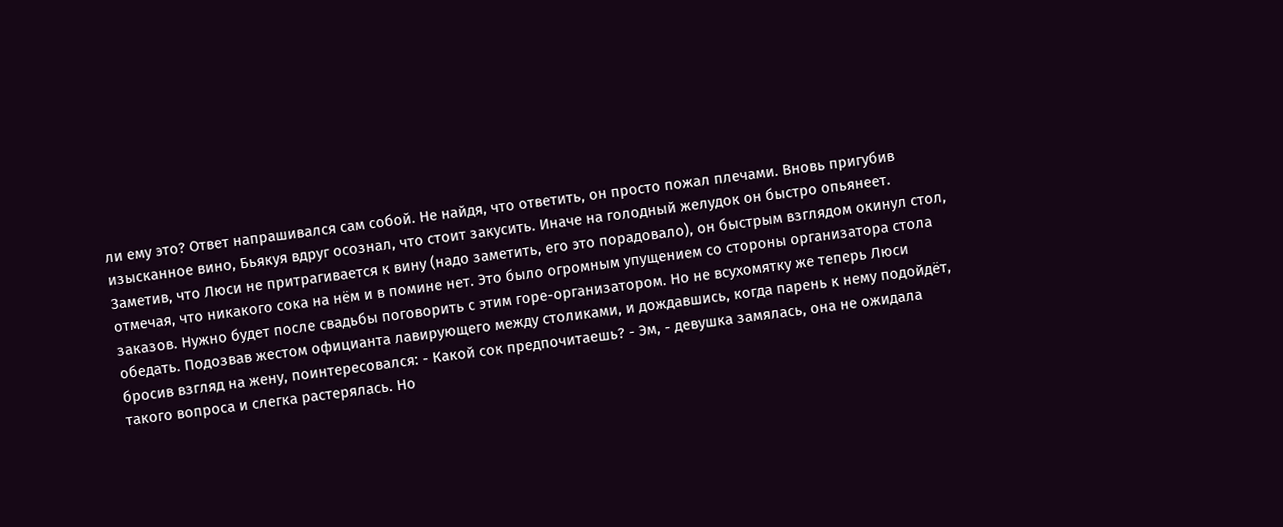ли ему это? Ответ напрашивался сам собой. Не найдя, что ответить, он просто пожал плечами. Вновь пригубив изысканное вино, Бьякуя вдруг осознал, что стоит закусить. Иначе на голодный желудок он быстро опьянеет. Заметив, что Люси не притрагивается к вину (надо заметить, его это порадовало), он быстрым взглядом окинул стол, отмечая, что никакого сока на нём и в помине нет. Это было огромным упущением со стороны организатора стола заказов. Нужно будет после свадьбы поговорить с этим горе-организатором. Но не всухомятку же теперь Люси обедать. Подозвав жестом официанта лавирующего между столиками, и дождавшись, когда парень к нему подойдёт, бросив взгляд на жену, поинтересовался: - Какой сок предпочитаешь? - Эм, - девушка замялась, она не ожидала такого вопроса и слегка растерялась. Но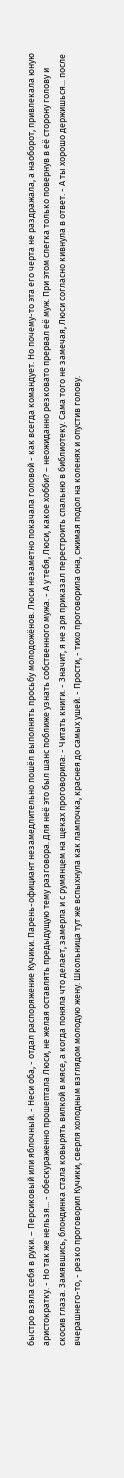быстро взяла себя в руки. – Персиковый или яблочный. - Неси оба, - отдал распоряжение Кучики. Парень-официант незамедлительно пошёл выполнять просьбу молодожёнов. Люси незаметно покачала головой - как всегда командует. Но почему-то эта его черта не раздражала, а наоборот, привлекала юную аристократку. - Но так же нельзя... - обескураженно прошептала Люси, не желая оставлять предыдущую тему разговора. Для неё это был шанс поближе узнать собственного мужа. - А у тебя, Люси, какое хобби? – неожиданно резковато прервал её муж. При этом слегка только повернув в её сторону голову и скосив глаза. Замявшись, блондинка стала ковырять вилкой в мясе, а когда поняла что делает, замерла и с румянцем на щеках проговорила: - Читать книги. - Значит, я не зря приказал перестроить спальню в библиотеку. Сама того не замечая, Люси согласно кивнула в ответ. - А ты хорошо держишься... после вчерашнего-то, - резко проговорил Кучики, сверля холодным взглядом молодую жену. Школьница тут же вспыхнула как лампочка, краснея до самых ушей. - Прости, - тихо проговорила она, сжимая подол на коленях и опустив голову.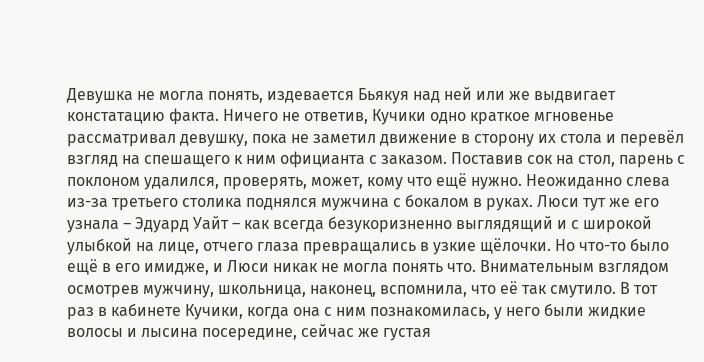Девушка не могла понять, издевается Бьякуя над ней или же выдвигает констатацию факта. Ничего не ответив, Кучики одно краткое мгновенье рассматривал девушку, пока не заметил движение в сторону их стола и перевёл взгляд на спешащего к ним официанта с заказом. Поставив сок на стол, парень с поклоном удалился, проверять, может, кому что ещё нужно. Неожиданно слева из-за третьего столика поднялся мужчина с бокалом в руках. Люси тут же его узнала – Эдуард Уайт – как всегда безукоризненно выглядящий и с широкой улыбкой на лице, отчего глаза превращались в узкие щёлочки. Но что-то было ещё в его имидже, и Люси никак не могла понять что. Внимательным взглядом осмотрев мужчину, школьница, наконец, вспомнила, что её так смутило. В тот раз в кабинете Кучики, когда она с ним познакомилась, у него были жидкие волосы и лысина посередине, сейчас же густая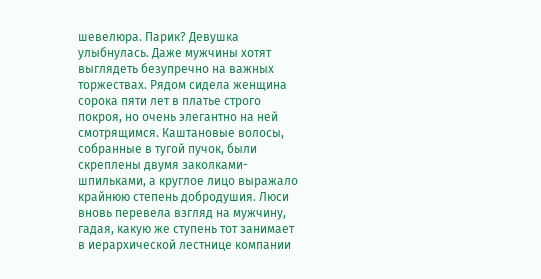шевелюра. Парик? Девушка улыбнулась. Даже мужчины хотят выглядеть безупречно на важных торжествах. Рядом сидела женщина сорока пяти лет в платье строго покроя, но очень элегантно на ней смотрящимся. Каштановые волосы, собранные в тугой пучок, были скреплены двумя заколками-шпильками, а круглое лицо выражало крайнюю степень добродушия. Люси вновь перевела взгляд на мужчину, гадая, какую же ступень тот занимает в иерархической лестнице компании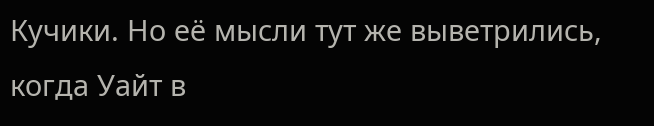Кучики. Но её мысли тут же выветрились, когда Уайт в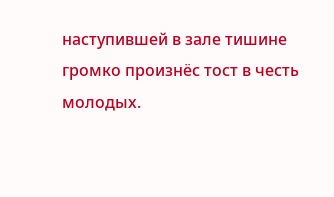наступившей в зале тишине громко произнёс тост в честь молодых.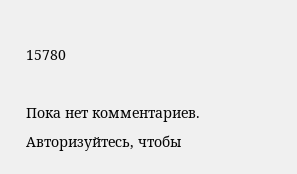15780

Пока нет комментариев. Авторизуйтесь, чтобы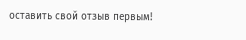оставить свой отзыв первым!